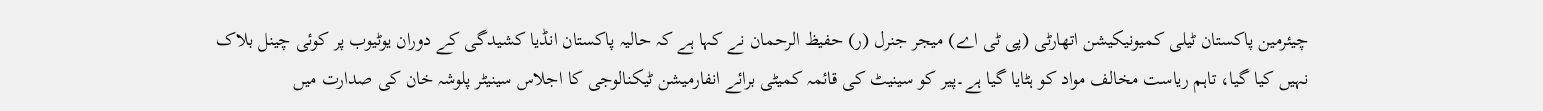چیئرمین پاکستان ٹیلی کمیونیکیشن اتھارٹی (پی ٹی اے) میجر جنرل (ر) حفیظ الرحمان نے کہا ہے کہ حالیہ پاکستان انڈیا کشیدگی کے دوران یوٹیوب پر کوئی چینل بلاک نہیں کیا گیا، تاہم ریاست مخالف مواد کو ہٹایا گیا ہے۔پیر کو سینیٹ کی قائمہ کمیٹی برائے انفارمیشن ٹیکنالوجی کا اجلاس سینیٹر پلوشہ خان کی صدارت میں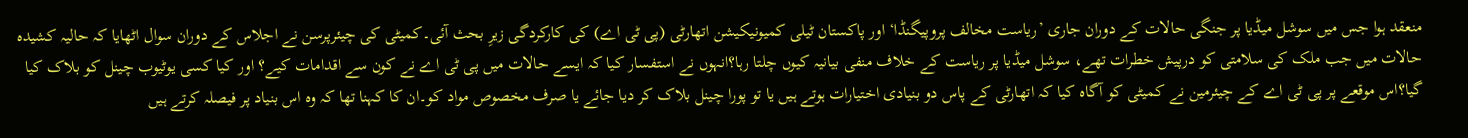منعقد ہوا جس میں سوشل میڈیا پر جنگی حالات کے دوران جاری ’ریاست مخالف پروپیگنڈا‘ اور پاکستان ٹیلی کمیونیکیشن اتھارٹی (پی ٹی اے) کی کارکردگی زیرِ بحث آئی۔کمیٹی کی چیئرپرسن نے اجلاس کے دوران سوال اٹھایا کہ حالیہ کشیدہ حالات میں جب ملک کی سلامتی کو درپیش خطرات تھے، سوشل میڈیا پر ریاست کے خلاف منفی بیانیہ کیوں چلتا رہا؟انہوں نے استفسار کیا کہ ایسے حالات میں پی ٹی اے نے کون سے اقدامات کیے؟ اور کیا کسی یوٹیوب چینل کو بلاک کیا گیا؟اس موقعے پر پی ٹی اے کے چیئرمین نے کمیٹی کو آگاہ کیا کہ اتھارٹی کے پاس دو بنیادی اختیارات ہوتے ہیں یا تو پورا چینل بلاک کر دیا جائے یا صرف مخصوص مواد کو۔ان کا کہنا تھا کہ وہ اس بنیاد پر فیصلہ کرتے ہیں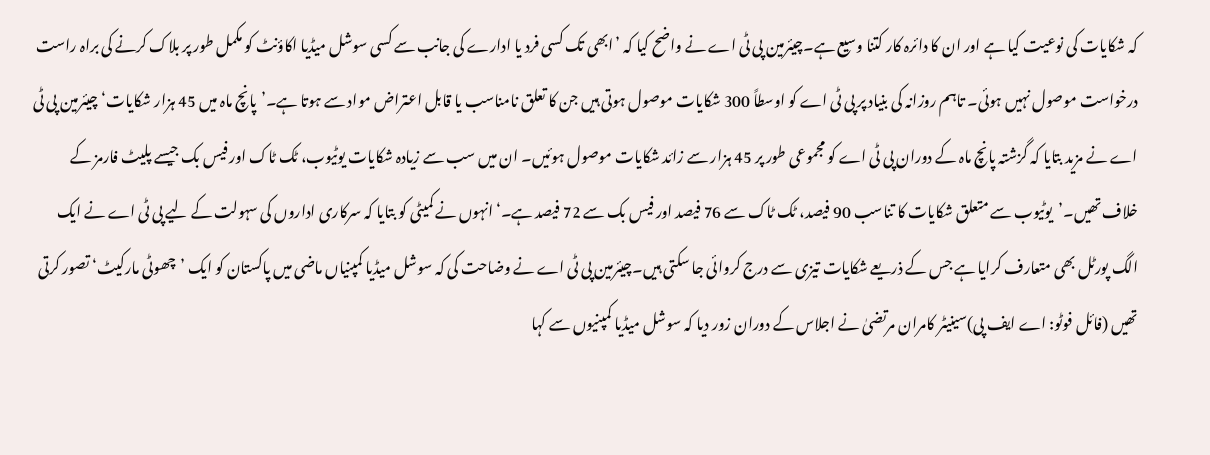کہ شکایات کی نوعیت کیا ہے اور ان کا دائرہ کار کتنا وسیع ہے۔چیئرمین پی ٹی اے نے واضح کیا کہ ’ابھی تک کسی فرد یا ادارے کی جانب سے کسی سوشل میڈیا اکاؤنٹ کو مکمل طور پر بلاک کرنے کی براہ راست درخواست موصول نہیں ہوئی۔ تاہم روزانہ کی بنیاد پر پی ٹی اے کو اوسطاً 300 شکایات موصول ہوتی ہیں جن کا تعلق نامناسب یا قابل اعتراض مواد سے ہوتا ہے۔’پانچ ماہ میں 45 ہزار شکایات‘چیئرمین پی ٹی اے نے مزید بتایا کہ گزشتہ پانچ ماہ کے دوران پی ٹی اے کو مجموعی طور پر 45 ہزار سے زائد شکایات موصول ہوئیں۔ ان میں سب سے زیادہ شکایات یوٹیوب، ٹک ٹاک اور فیس بک جیسے پلیٹ فارمز کے خلاف تھیں۔’یوٹیوب سے متعلق شکایات کا تناسب 90 فیصد، ٹک ٹاک سے 76 فیصد اور فیس بک سے 72 فیصد ہے۔‘انہوں نے کمیٹی کو بتایا کہ سرکاری اداروں کی سہولت کے لیے پی ٹی اے نے ایک الگ پورٹل بھی متعارف کرایا ہے جس کے ذریعے شکایات تیزی سے درج کروائی جا سکتی ہیں۔چیئرمین پی ٹی اے نے وضاحت کی کہ سوشل میڈیا کمپنیاں ماضی میں پاکستان کو ایک ’چھوٹی مارکیٹ‘ تصور کرتی تھیں (فائل فوٹو: اے ایف پی)سینیٹر کامران مرتضیٰ نے اجلاس کے دوران زور دیا کہ سوشل میڈیا کمپنیوں سے کہا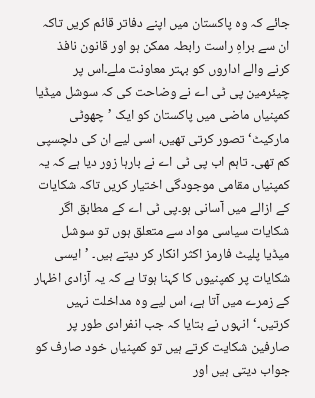جائے کہ وہ پاکستان میں اپنے دفاتر قائم کریں تاکہ ان سے براہِ راست رابطہ ممکن ہو اور قانون نافذ کرنے والے اداروں کو بہتر معاونت ملے۔اس پر چیئرمین پی ٹی اے نے وضاحت کی کہ سوشل میڈیا کمپنیاں ماضی میں پاکستان کو ایک ’چھوٹی مارکیٹ‘ تصور کرتی تھیں، اسی لیے ان کی دلچسپی کم تھی۔ تاہم اب پی ٹی اے نے بارہا زور دیا ہے کہ یہ کمپنیاں مقامی موجودگی اختیار کریں تاکہ شکایات کے ازالے میں آسانی ہو۔پی ٹی اے کے مطابق اگر شکایات سیاسی مواد سے متعلق ہوں تو سوشل میڈیا پلیٹ فارمز اکثر انکار کر دیتے ہیں۔ ’ایسی شکایات پر کمپنیوں کا کہنا ہوتا ہے کہ یہ آزادی اظہار کے زمرے میں آتا ہے، اس لیے وہ مداخلت نہیں کرتیں۔‘انہوں نے بتایا کہ جب انفرادی طور پر صارفین شکایت کرتے ہیں تو کمپنیاں خود صارف کو جواب دیتی ہیں اور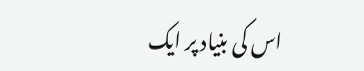اس کی بنیاد پر ایک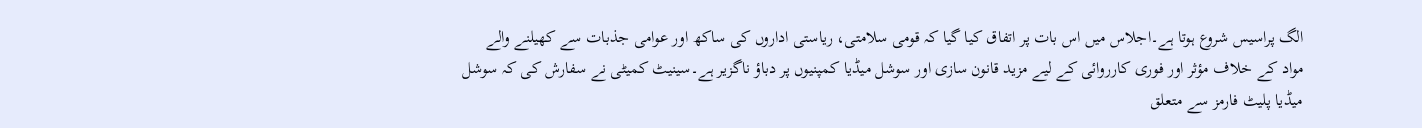الگ پراسیس شروع ہوتا ہے۔اجلاس میں اس بات پر اتفاق کیا گیا کہ قومی سلامتی، ریاستی اداروں کی ساکھ اور عوامی جذبات سے کھیلنے والے مواد کے خلاف مؤثر اور فوری کارروائی کے لیے مزید قانون سازی اور سوشل میڈیا کمپنیوں پر دباؤ ناگزیر ہے۔سینیٹ کمیٹی نے سفارش کی کہ سوشل میڈیا پلیٹ فارمز سے متعلق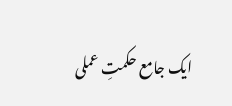ایک جامع حکمتِ عملی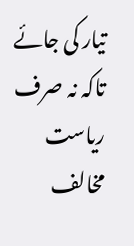تیار کی جائے تاکہ نہ صرف ریاست مخالف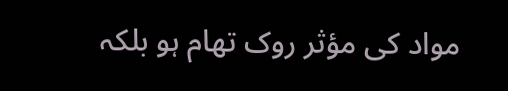مواد کی مؤثر روک تھام ہو بلکہ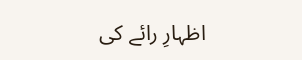اظہارِ رائے کی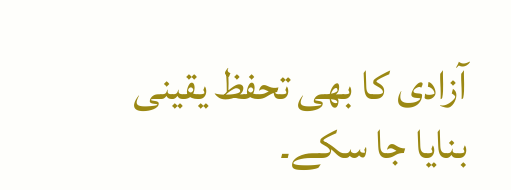آزادی کا بھی تحفظ یقینی بنایا جا سکے۔